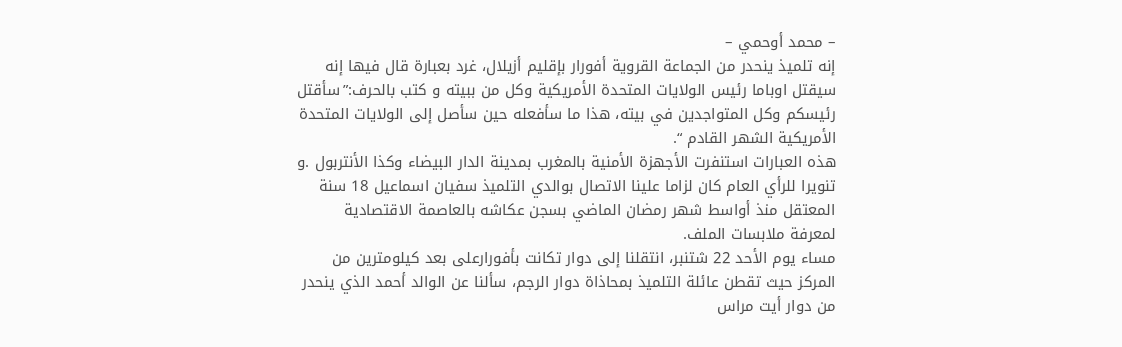– محمد أوحمي –
إنه تلميذ ينحدر من الجماعة القروية أفورار بإقليم أزيلال، غرد بعبارة قال فيها إنه سيقتل اوباما رئيس الولايات المتحدة الأمريكية وكل من ببيته و كتب بالحرف:”سأقتل رئيسكم وكل المتواجدين في بيته، هذا ما سأفعله حين سأصل إلى الولايات المتحدة الأمريكية الشهر القادم “.
هذه العبارات استنفرت الأجهزة الأمنية بالمغرب بمدينة الدار البيضاء وكذا الأنتربول .و تنويرا للرأي العام كان لزاما علينا الاتصال بوالدي التلميذ سفيان اسماعيل 18 سنة المعتقل منذ أواسط شهر رمضان الماضي بسجن عكاشه بالعاصمة الاقتصادية لمعرفة ملابسات الملف.
مساء يوم الأحد 22 شتنبر، انتقلنا إلى دوار تكانت بأفورارعلى بعد كيلومترين من المركز حيث تقطن عائلة التلميذ بمحاذاة دوار الرجم، سألنا عن الوالد أحمد الذي ينحدر من دوار أيت مراس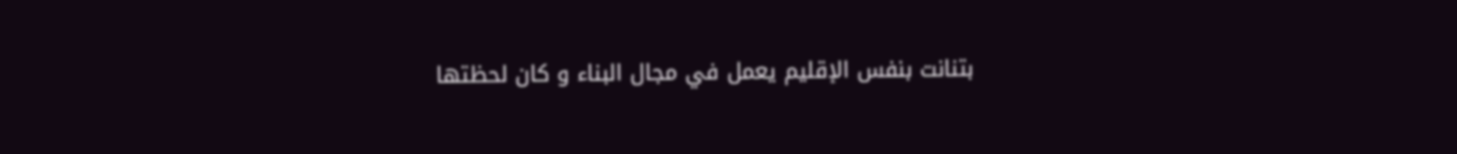بتنانت بنفس الإقليم يعمل في مجال البناء و كان لحظتها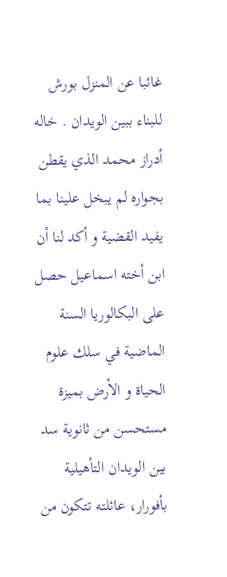غائبا عن المنزل بورش للبناء ببين الويدان . خاله أدراز محمد الذي يقطن بجواره لم يبخل علينا بما يفيد القضية و أكد لنا أن ابن أخته اسماعيل حصل على البكالوريا السنة الماضية في سلك علوم الحياة و الأرض بميزة مستحسن من ثانوية سد بين الويدان التأهيلية بأفورار، عائلته تتكون من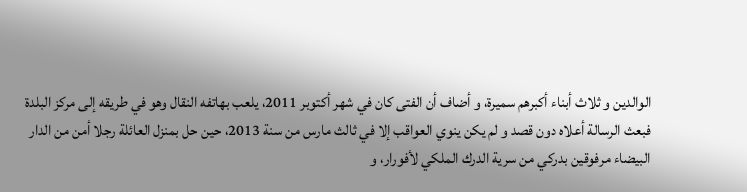الوالدين و ثلاث أبناء أكبرهم سميرة، و أضاف أن الفتى كان في شهر أكتوبر 2011، يلعب بهاتفه النقال وهو في طريقه إلى مركز البلدة فبعث الرسالة أعلاه دون قصد و لم يكن ينوي العواقب إلا في ثالث مارس من سنة 2013، حين حل بمنزل العائلة رجلا أمن من الدار البيضاء مرفوقين بدركي من سرية الدرك الملكي لأفورار، و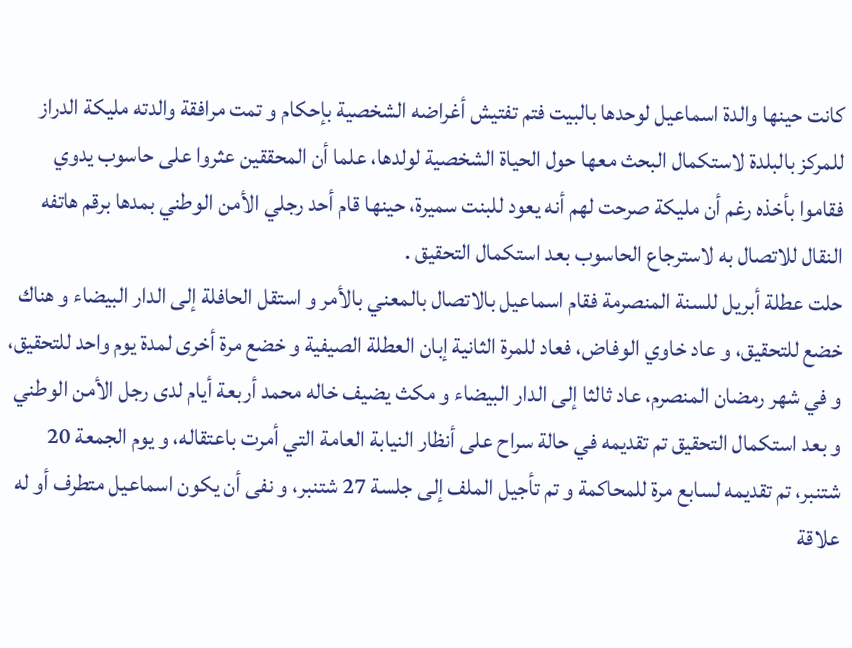كانت حينها والدة اسماعيل لوحدها بالبيت فتم تفتيش أغراضه الشخصية بإحكام و تمت مرافقة والدته مليكة الدراز للمركز بالبلدة لاستكمال البحث معها حول الحياة الشخصية لولدها، علما أن المحققين عثروا على حاسوب يدوي فقاموا بأخذه رغم أن مليكة صرحت لهم أنه يعود للبنت سميرة، حينها قام أحد رجلي الأمن الوطني بمدها برقم هاتفه النقال للاتصال به لاسترجاع الحاسوب بعد استكمال التحقيق .
حلت عطلة أبريل للسنة المنصرمة فقام اسماعيل بالاتصال بالمعني بالأمر و استقل الحافلة إلى الدار البيضاء و هناك خضع للتحقيق، و عاد خاوي الوفاض، فعاد للمرة الثانية إبان العطلة الصيفية و خضع مرة أخرى لمدة يوم واحد للتحقيق، و في شهر رمضان المنصرم، عاد ثالثا إلى الدار البيضاء و مكث يضيف خاله محمد أربعة أيام لدى رجل الأمن الوطني و بعد استكمال التحقيق تم تقديمه في حالة سراح على أنظار النيابة العامة التي أمرت باعتقاله، و يوم الجمعة 20 شتنبر، تم تقديمه لسابع مرة للمحاكمة و تم تأجيل الملف إلى جلسة 27 شتنبر، و نفى أن يكون اسماعيل متطرف أو له علاقة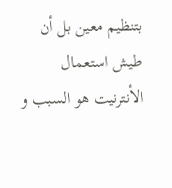بتنظيم معين بل أن طيش استعمال الأنترنيت هو السبب و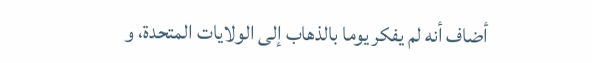أضاف أنه لم يفكر يوما بالذهاب إلى الولايات المتحدة، و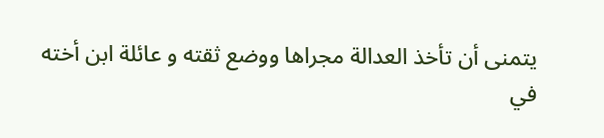يتمنى أن تأخذ العدالة مجراها ووضع ثقته و عائلة ابن أخته في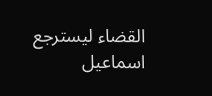القضاء ليسترجع اسماعيل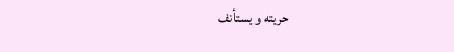حريته و يستأنف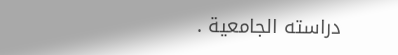دراسته الجامعية .